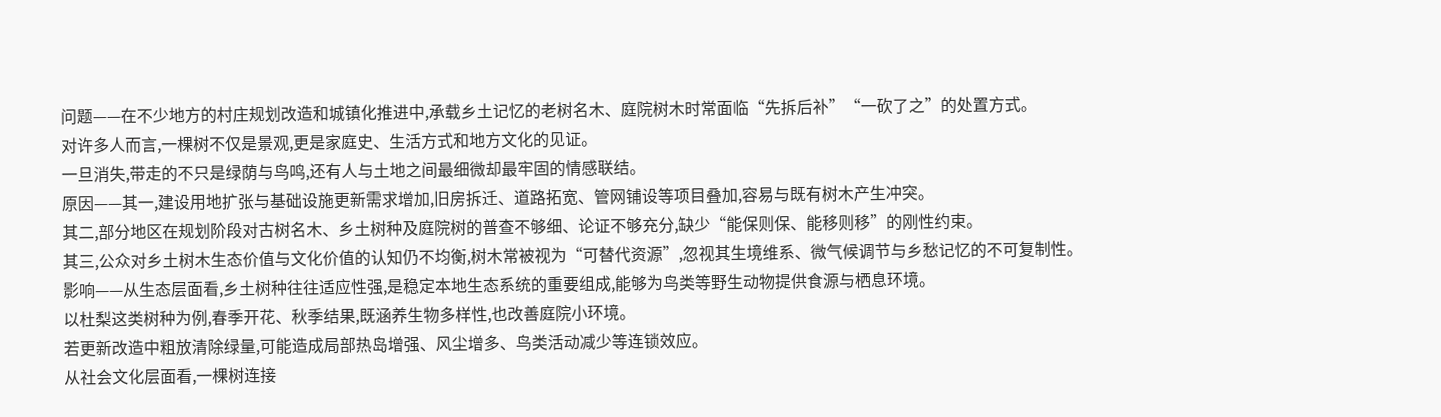问题——在不少地方的村庄规划改造和城镇化推进中,承载乡土记忆的老树名木、庭院树木时常面临“先拆后补”“一砍了之”的处置方式。
对许多人而言,一棵树不仅是景观,更是家庭史、生活方式和地方文化的见证。
一旦消失,带走的不只是绿荫与鸟鸣,还有人与土地之间最细微却最牢固的情感联结。
原因——其一,建设用地扩张与基础设施更新需求增加,旧房拆迁、道路拓宽、管网铺设等项目叠加,容易与既有树木产生冲突。
其二,部分地区在规划阶段对古树名木、乡土树种及庭院树的普查不够细、论证不够充分,缺少“能保则保、能移则移”的刚性约束。
其三,公众对乡土树木生态价值与文化价值的认知仍不均衡,树木常被视为“可替代资源”,忽视其生境维系、微气候调节与乡愁记忆的不可复制性。
影响——从生态层面看,乡土树种往往适应性强,是稳定本地生态系统的重要组成,能够为鸟类等野生动物提供食源与栖息环境。
以杜梨这类树种为例,春季开花、秋季结果,既涵养生物多样性,也改善庭院小环境。
若更新改造中粗放清除绿量,可能造成局部热岛增强、风尘增多、鸟类活动减少等连锁效应。
从社会文化层面看,一棵树连接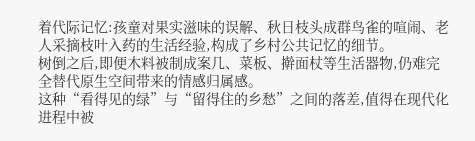着代际记忆:孩童对果实滋味的误解、秋日枝头成群鸟雀的喧闹、老人采摘枝叶入药的生活经验,构成了乡村公共记忆的细节。
树倒之后,即便木料被制成案几、菜板、擀面杖等生活器物,仍难完全替代原生空间带来的情感归属感。
这种“看得见的绿”与“留得住的乡愁”之间的落差,值得在现代化进程中被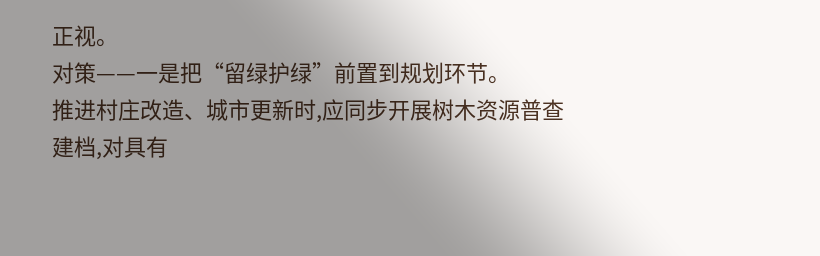正视。
对策——一是把“留绿护绿”前置到规划环节。
推进村庄改造、城市更新时,应同步开展树木资源普查建档,对具有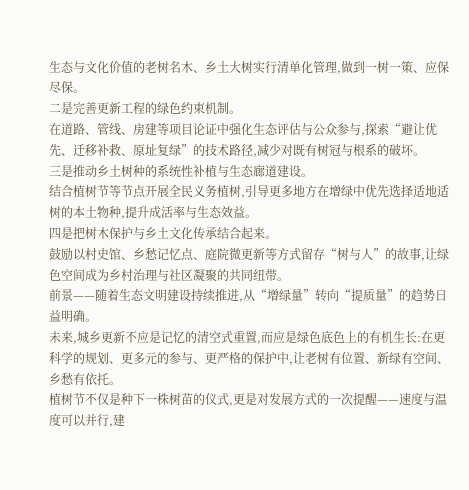生态与文化价值的老树名木、乡土大树实行清单化管理,做到一树一策、应保尽保。
二是完善更新工程的绿色约束机制。
在道路、管线、房建等项目论证中强化生态评估与公众参与,探索“避让优先、迁移补救、原址复绿”的技术路径,减少对既有树冠与根系的破坏。
三是推动乡土树种的系统性补植与生态廊道建设。
结合植树节等节点开展全民义务植树,引导更多地方在增绿中优先选择适地适树的本土物种,提升成活率与生态效益。
四是把树木保护与乡土文化传承结合起来。
鼓励以村史馆、乡愁记忆点、庭院微更新等方式留存“树与人”的故事,让绿色空间成为乡村治理与社区凝聚的共同纽带。
前景——随着生态文明建设持续推进,从“增绿量”转向“提质量”的趋势日益明确。
未来,城乡更新不应是记忆的清空式重置,而应是绿色底色上的有机生长:在更科学的规划、更多元的参与、更严格的保护中,让老树有位置、新绿有空间、乡愁有依托。
植树节不仅是种下一株树苗的仪式,更是对发展方式的一次提醒——速度与温度可以并行,建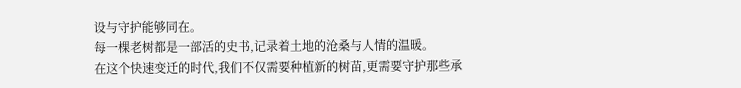设与守护能够同在。
每一棵老树都是一部活的史书,记录着土地的沧桑与人情的温暖。
在这个快速变迁的时代,我们不仅需要种植新的树苗,更需要守护那些承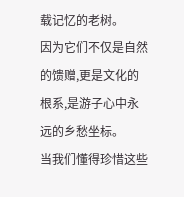载记忆的老树。
因为它们不仅是自然的馈赠,更是文化的根系,是游子心中永远的乡愁坐标。
当我们懂得珍惜这些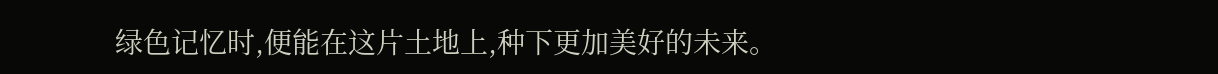绿色记忆时,便能在这片土地上,种下更加美好的未来。